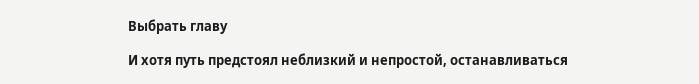Выбрать главу

И хотя путь предстоял неблизкий и непростой, останавливаться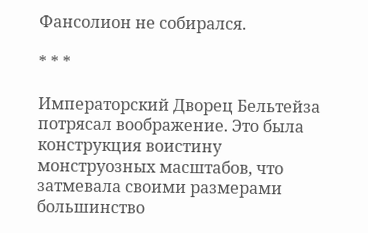Фансолион не собирался.

* * *

Императорский Дворец Бельтейза потрясал воображение. Это была конструкция воистину монструозных масштабов, что затмевала своими размерами большинство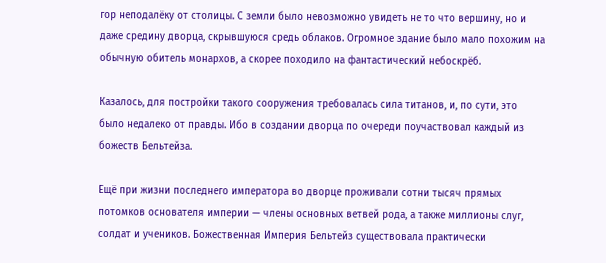гор неподалёку от столицы. С земли было невозможно увидеть не то что вершину, но и даже средину дворца, скрывшуюся средь облаков. Огромное здание было мало похожим на обычную обитель монархов, а скорее походило на фантастический небоскрёб.

Казалось, для постройки такого сооружения требовалась сила титанов, и, по сути, это было недалеко от правды. Ибо в создании дворца по очереди поучаствовал каждый из божеств Бельтейза.

Ещё при жизни последнего императора во дворце проживали сотни тысяч прямых потомков основателя империи — члены основных ветвей рода, а также миллионы слуг, солдат и учеников. Божественная Империя Бельтейз существовала практически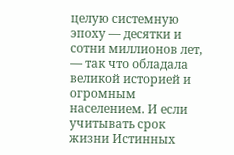целую системную эпоху — десятки и сотни миллионов лет, — так что обладала великой историей и огромным населением. И если учитывать срок жизни Истинных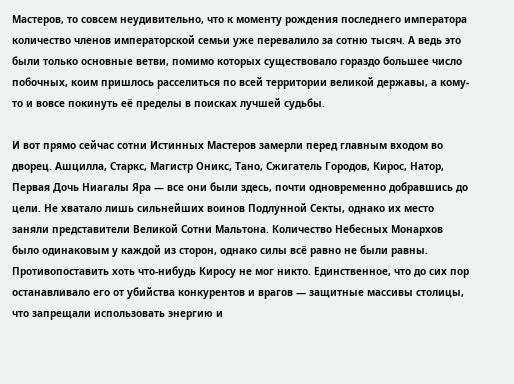Мастеров, то совсем неудивительно, что к моменту рождения последнего императора количество членов императорской семьи уже перевалило за сотню тысяч. А ведь это были только основные ветви, помимо которых существовало гораздо большее число побочных, коим пришлось расселиться по всей территории великой державы, а кому-то и вовсе покинуть её пределы в поисках лучшей судьбы.

И вот прямо сейчас сотни Истинных Мастеров замерли перед главным входом во дворец. Ашцилла, Старкс, Магистр Оникс, Тано, Сжигатель Городов, Кирос, Натор, Первая Дочь Ниагалы Яра — все они были здесь, почти одновременно добравшись до цели. Не хватало лишь сильнейших воинов Подлунной Секты, однако их место заняли представители Великой Сотни Мальтона. Количество Небесных Монархов было одинаковым у каждой из сторон, однако силы всё равно не были равны. Противопоставить хоть что-нибудь Киросу не мог никто. Единственное, что до сих пор останавливало его от убийства конкурентов и врагов — защитные массивы столицы, что запрещали использовать энергию и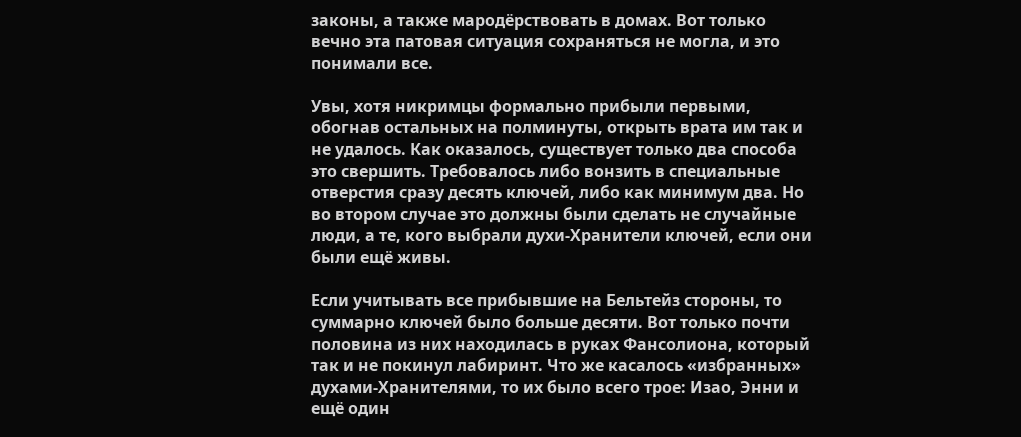законы, а также мародёрствовать в домах. Вот только вечно эта патовая ситуация сохраняться не могла, и это понимали все.

Увы, хотя никримцы формально прибыли первыми, обогнав остальных на полминуты, открыть врата им так и не удалось. Как оказалось, существует только два способа это свершить. Требовалось либо вонзить в специальные отверстия сразу десять ключей, либо как минимум два. Но во втором случае это должны были сделать не случайные люди, а те, кого выбрали духи-Хранители ключей, если они были ещё живы.

Если учитывать все прибывшие на Бельтейз стороны, то суммарно ключей было больше десяти. Вот только почти половина из них находилась в руках Фансолиона, который так и не покинул лабиринт. Что же касалось «избранных» духами-Хранителями, то их было всего трое: Изао, Энни и ещё один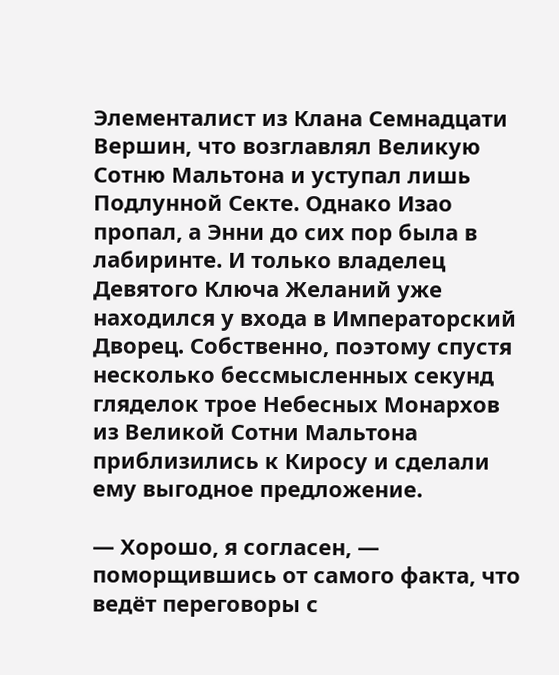Элементалист из Клана Семнадцати Вершин, что возглавлял Великую Сотню Мальтона и уступал лишь Подлунной Секте. Однако Изао пропал, а Энни до сих пор была в лабиринте. И только владелец Девятого Ключа Желаний уже находился у входа в Императорский Дворец. Собственно, поэтому спустя несколько бессмысленных секунд гляделок трое Небесных Монархов из Великой Сотни Мальтона приблизились к Киросу и сделали ему выгодное предложение.

— Хорошо, я согласен, — поморщившись от самого факта, что ведёт переговоры с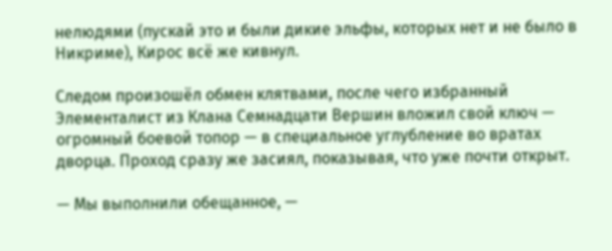нелюдями (пускай это и были дикие эльфы, которых нет и не было в Никриме), Кирос всё же кивнул.

Следом произошёл обмен клятвами, после чего избранный Элементалист из Клана Семнадцати Вершин вложил свой ключ — огромный боевой топор — в специальное углубление во вратах дворца. Проход сразу же засиял, показывая, что уже почти открыт.

— Мы выполнили обещанное, —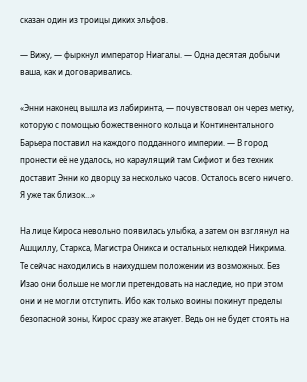сказан один из троицы диких эльфов.

— Вижу, — фыркнул император Ниагалы. — Одна десятая добычи ваша, как и договаривались.

«Энни наконец вышла из лабиринта, — почувствовал он через метку, которую с помощью божественного кольца и Континентального Барьера поставил на каждого подданного империи. — В город пронести её не удалось, но караулящий там Сифиот и без техник доставит Энни ко дворцу за несколько часов. Осталось всего ничего. Я уже так близок…»

На лице Кироса невольно появилась улыбка, а затем он взглянул на Ашциллу, Старкса, Магистра Оникса и остальных нелюдей Никрима. Те сейчас находились в наихудшем положении из возможных. Без Изао они больше не могли претендовать на наследие, но при этом они и не могли отступить. Ибо как только воины покинут пределы безопасной зоны, Кирос сразу же атакует. Ведь он не будет стоять на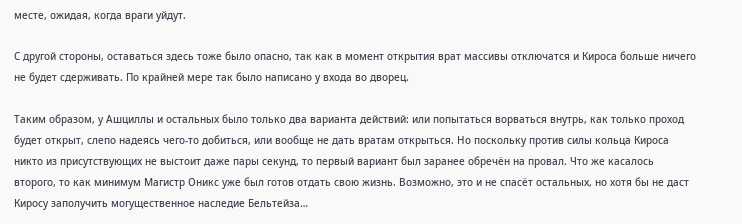месте, ожидая, когда враги уйдут.

С другой стороны, оставаться здесь тоже было опасно, так как в момент открытия врат массивы отключатся и Кироса больше ничего не будет сдерживать. По крайней мере так было написано у входа во дворец.

Таким образом, у Ашциллы и остальных было только два варианта действий: или попытаться ворваться внутрь, как только проход будет открыт, слепо надеясь чего-то добиться, или вообще не дать вратам открыться. Но поскольку против силы кольца Кироса никто из присутствующих не выстоит даже пары секунд, то первый вариант был заранее обречён на провал. Что же касалось второго, то как минимум Магистр Оникс уже был готов отдать свою жизнь. Возможно, это и не спасёт остальных, но хотя бы не даст Киросу заполучить могущественное наследие Бельтейза…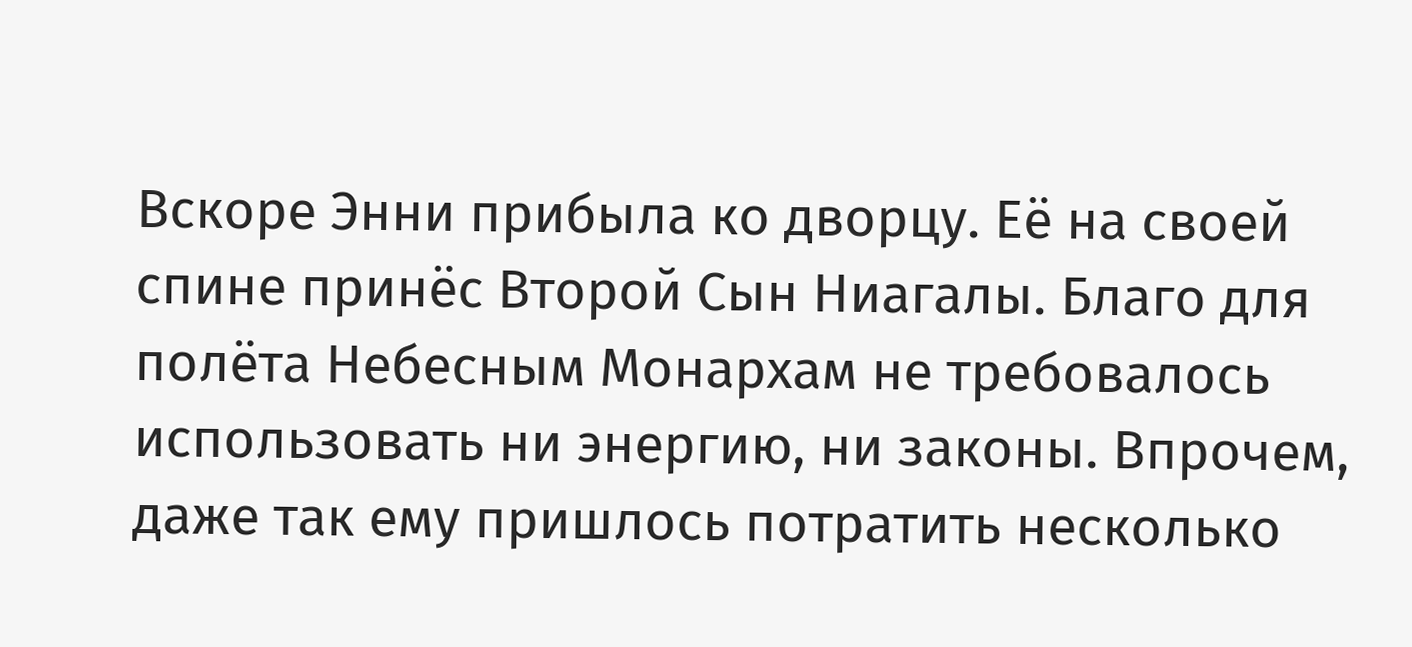Вскоре Энни прибыла ко дворцу. Её на своей спине принёс Второй Сын Ниагалы. Благо для полёта Небесным Монархам не требовалось использовать ни энергию, ни законы. Впрочем, даже так ему пришлось потратить несколько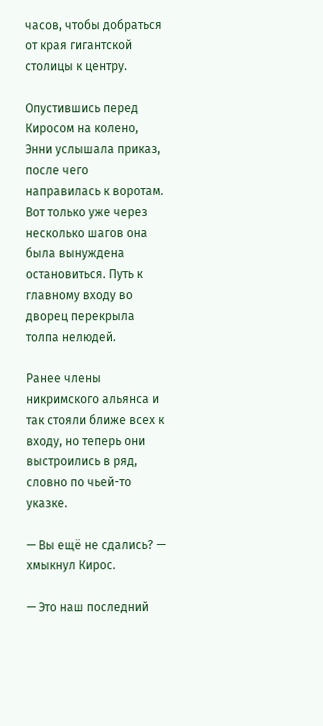часов, чтобы добраться от края гигантской столицы к центру.

Опустившись перед Киросом на колено, Энни услышала приказ, после чего направилась к воротам. Вот только уже через несколько шагов она была вынуждена остановиться. Путь к главному входу во дворец перекрыла толпа нелюдей.

Ранее члены никримского альянса и так стояли ближе всех к входу, но теперь они выстроились в ряд, словно по чьей-то указке.

— Вы ещё не сдались? — хмыкнул Кирос.

— Это наш последний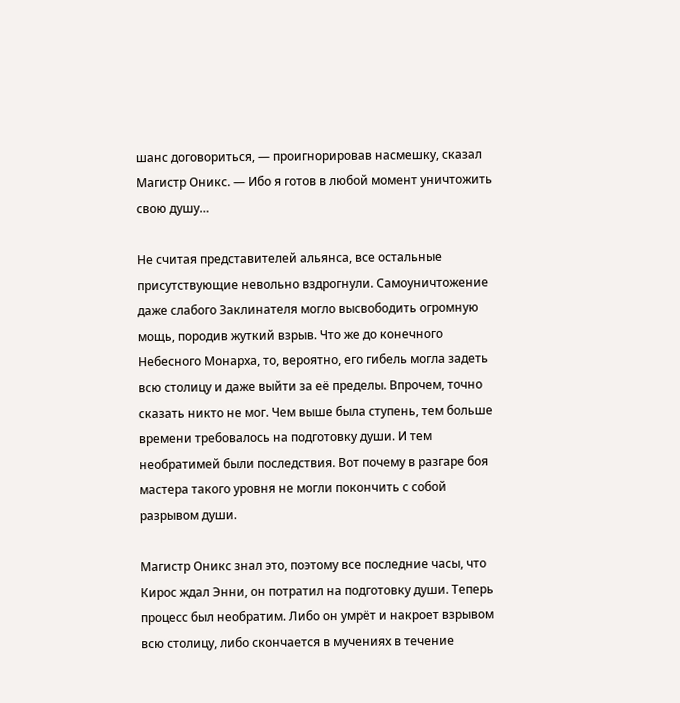шанс договориться, — проигнорировав насмешку, сказал Магистр Оникс. — Ибо я готов в любой момент уничтожить свою душу…

Не считая представителей альянса, все остальные присутствующие невольно вздрогнули. Самоуничтожение даже слабого Заклинателя могло высвободить огромную мощь, породив жуткий взрыв. Что же до конечного Небесного Монарха, то, вероятно, его гибель могла задеть всю столицу и даже выйти за её пределы. Впрочем, точно сказать никто не мог. Чем выше была ступень, тем больше времени требовалось на подготовку души. И тем необратимей были последствия. Вот почему в разгаре боя мастера такого уровня не могли покончить с собой разрывом души.

Магистр Оникс знал это, поэтому все последние часы, что Кирос ждал Энни, он потратил на подготовку души. Теперь процесс был необратим. Либо он умрёт и накроет взрывом всю столицу, либо скончается в мучениях в течение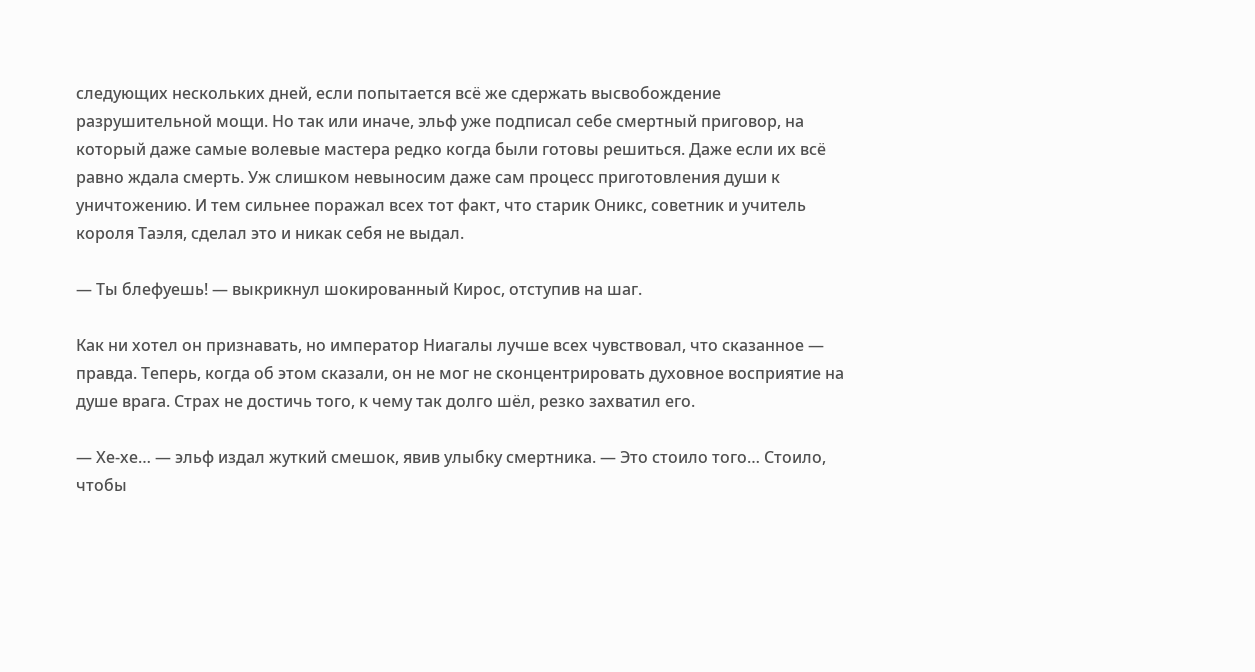следующих нескольких дней, если попытается всё же сдержать высвобождение разрушительной мощи. Но так или иначе, эльф уже подписал себе смертный приговор, на который даже самые волевые мастера редко когда были готовы решиться. Даже если их всё равно ждала смерть. Уж слишком невыносим даже сам процесс приготовления души к уничтожению. И тем сильнее поражал всех тот факт, что старик Оникс, советник и учитель короля Таэля, сделал это и никак себя не выдал.

— Ты блефуешь! — выкрикнул шокированный Кирос, отступив на шаг.

Как ни хотел он признавать, но император Ниагалы лучше всех чувствовал, что сказанное — правда. Теперь, когда об этом сказали, он не мог не сконцентрировать духовное восприятие на душе врага. Страх не достичь того, к чему так долго шёл, резко захватил его.

— Хе-хе… — эльф издал жуткий смешок, явив улыбку смертника. — Это стоило того… Стоило, чтобы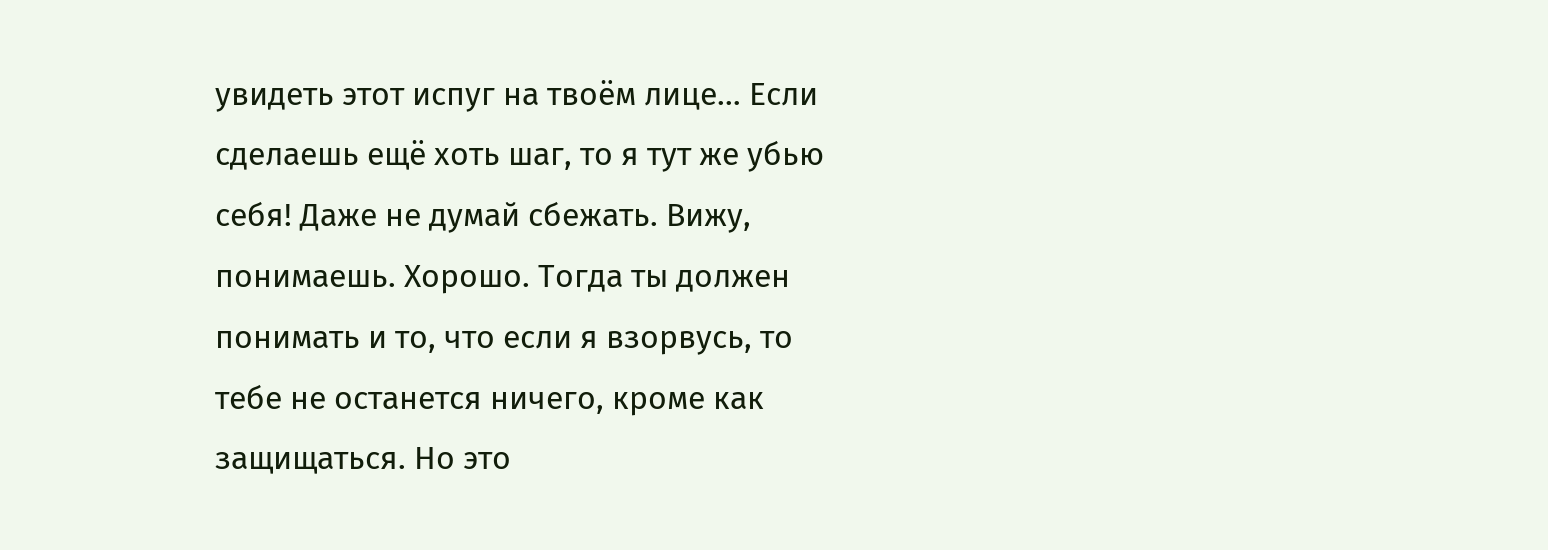увидеть этот испуг на твоём лице… Если сделаешь ещё хоть шаг, то я тут же убью себя! Даже не думай сбежать. Вижу, понимаешь. Хорошо. Тогда ты должен понимать и то, что если я взорвусь, то тебе не останется ничего, кроме как защищаться. Но это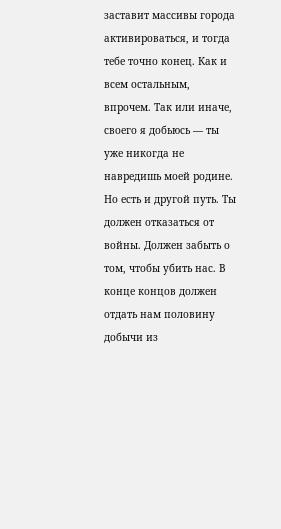заставит массивы города активироваться, и тогда тебе точно конец. Как и всем остальным, впрочем. Так или иначе, своего я добьюсь — ты уже никогда не навредишь моей родине. Но есть и другой путь. Ты должен отказаться от войны. Должен забыть о том, чтобы убить нас. В конце концов должен отдать нам половину добычи из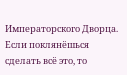Императорского Дворца. Если поклянёшься сделать всё это, то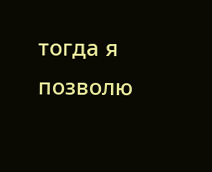тогда я позволю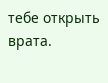тебе открыть врата.